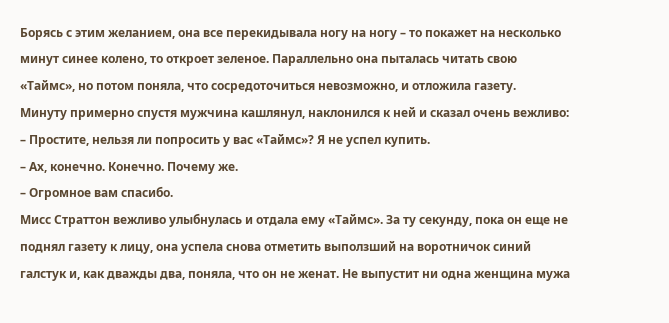Борясь с этим желанием, она все перекидывала ногу на ногу – то покажет на несколько минут синее колено, то откроет зеленое. Параллельно она пыталась читать свою «Таймс», но потом поняла, что сосредоточиться невозможно, и отложила газету.
Минуту примерно спустя мужчина кашлянул, наклонился к ней и сказал очень вежливо:
– Простите, нельзя ли попросить у вас «Таймс»? Я не успел купить.
– Ах, конечно. Конечно. Почему же.
– Огромное вам спасибо.
Мисс Страттон вежливо улыбнулась и отдала ему «Таймc». За ту секунду, пока он еще не поднял газету к лицу, она успела снова отметить выползший на воротничок синий галстук и, как дважды два, поняла, что он не женат. Не выпустит ни одна женщина мужа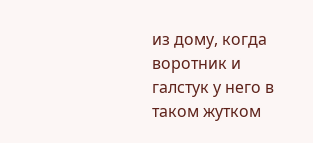из дому, когда воротник и галстук у него в таком жутком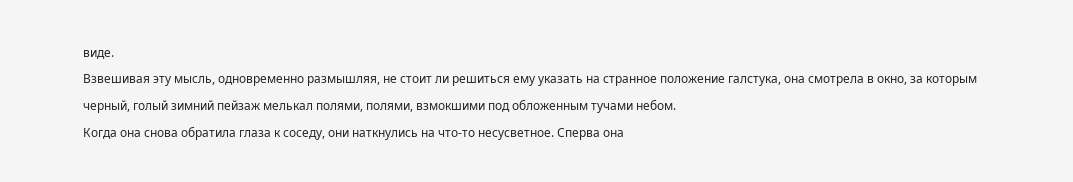виде.
Взвешивая эту мысль, одновременно размышляя, не стоит ли решиться ему указать на странное положение галстука, она смотрела в окно, за которым черный, голый зимний пейзаж мелькал полями, полями, взмокшими под обложенным тучами небом.
Когда она снова обратила глаза к соседу, они наткнулись на что-то несусветное. Сперва она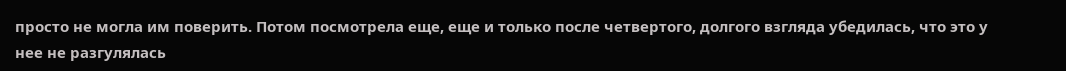просто не могла им поверить. Потом посмотрела еще, еще и только после четвертого, долгого взгляда убедилась, что это у нее не разгулялась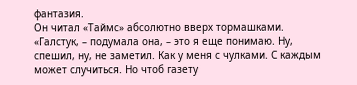фантазия.
Он читал «Таймс» абсолютно вверх тормашками.
«Галстук, – подумала она, – это я еще понимаю. Ну, спешил, ну, не заметил. Как у меня с чулками. С каждым может случиться. Но чтоб газету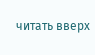читать вверх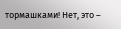тормашками! Нет, это –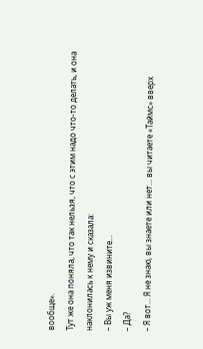вообще».
Тут же она поняла, что так нельзя, что с этим надо что-то делать, и она наклонилась к нему и сказала:
– Вы уж меня извините…
– Да?
– Я вот… Я не знаю, вы знаете или нет… вы читаете «Таймс» вверх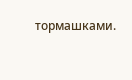тормашками.